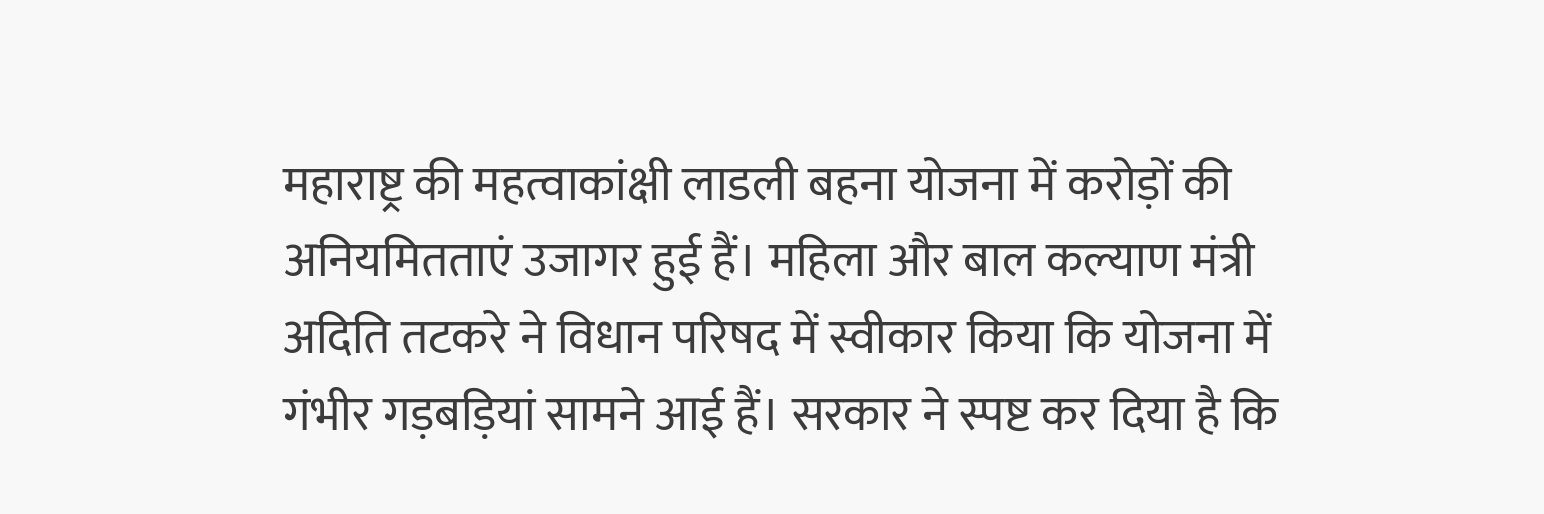महाराष्ट्र की महत्वाकांक्षी लाडली बहना योजना में करोड़ों की अनियमितताएं उजागर हुई हैं। महिला और बाल कल्याण मंत्री अदिति तटकरे ने विधान परिषद में स्वीकार किया कि योजना में गंभीर गड़बड़ियां सामने आई हैं। सरकार ने स्पष्ट कर दिया है कि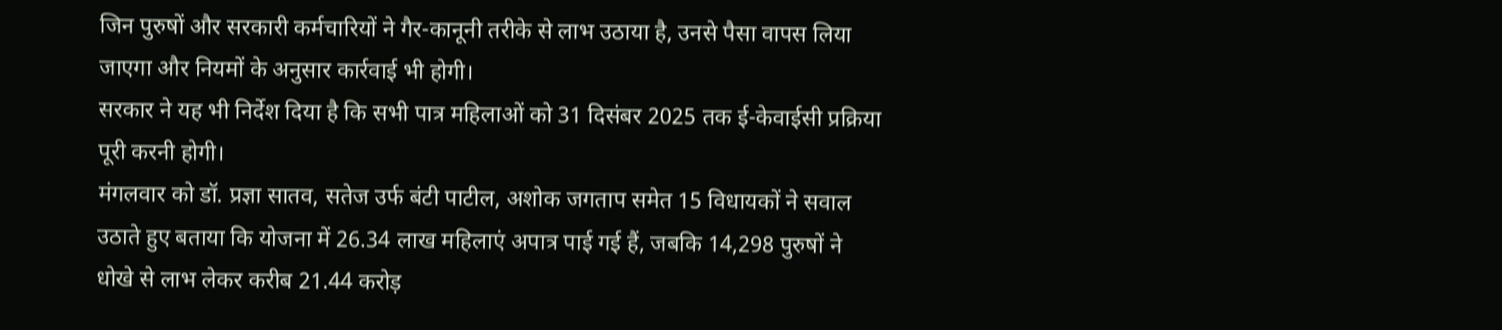जिन पुरुषों और सरकारी कर्मचारियों ने गैर-कानूनी तरीके से लाभ उठाया है, उनसे पैसा वापस लिया जाएगा और नियमों के अनुसार कार्रवाई भी होगी।
सरकार ने यह भी निर्देश दिया है कि सभी पात्र महिलाओं को 31 दिसंबर 2025 तक ई-केवाईसी प्रक्रिया पूरी करनी होगी।
मंगलवार को डॉ. प्रज्ञा सातव, सतेज उर्फ बंटी पाटील, अशोक जगताप समेत 15 विधायकों ने सवाल उठाते हुए बताया कि योजना में 26.34 लाख महिलाएं अपात्र पाई गई हैं, जबकि 14,298 पुरुषों ने धोखे से लाभ लेकर करीब 21.44 करोड़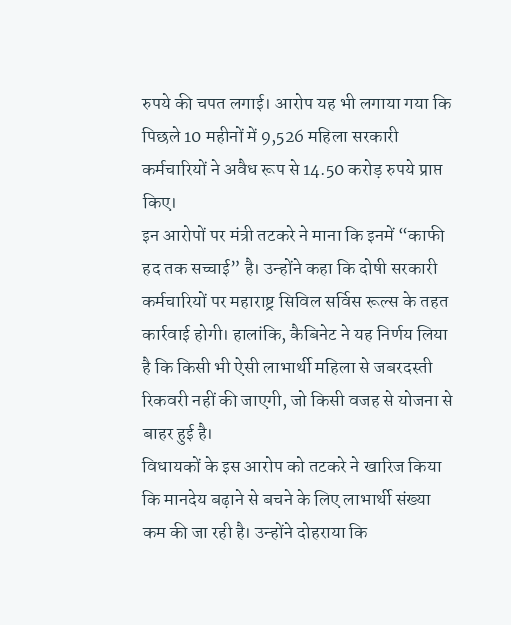रुपये की चपत लगाई। आरोप यह भी लगाया गया कि पिछले 10 महीनों में 9,526 महिला सरकारी कर्मचारियों ने अवैध रूप से 14.50 करोड़ रुपये प्राप्त किए।
इन आरोपों पर मंत्री तटकरे ने माना कि इनमें “काफी हद तक सच्चाई” है। उन्होंने कहा कि दोषी सरकारी कर्मचारियों पर महाराष्ट्र सिविल सर्विस रूल्स के तहत कार्रवाई होगी। हालांकि, कैबिनेट ने यह निर्णय लिया है कि किसी भी ऐसी लाभार्थी महिला से जबरदस्ती रिकवरी नहीं की जाएगी, जो किसी वजह से योजना से बाहर हुई है।
विधायकों के इस आरोप को तटकरे ने खारिज किया कि मानदेय बढ़ाने से बचने के लिए लाभार्थी संख्या कम की जा रही है। उन्होंने दोहराया कि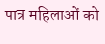पात्र महिलाओं को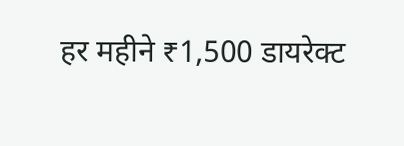हर महीने ₹1,500 डायरेक्ट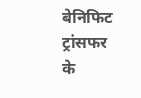बेनिफिट ट्रांसफर के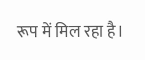रूप में मिल रहा है।